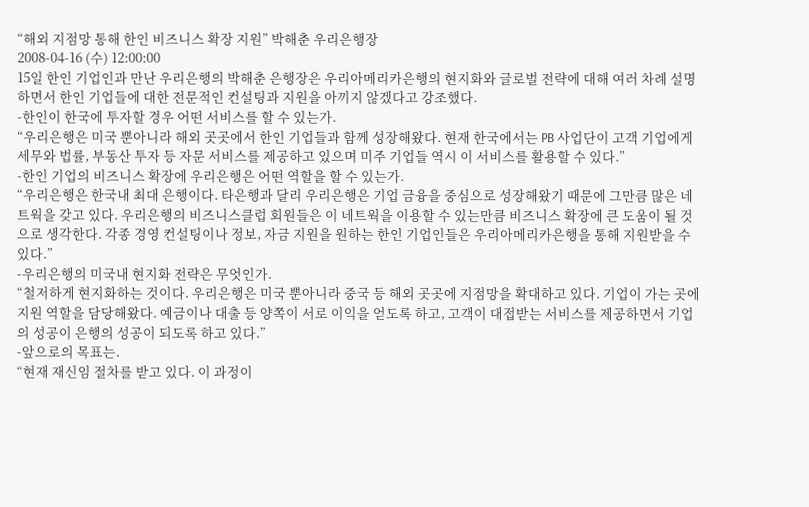“해외 지점망 통해 한인 비즈니스 확장 지원” 박해춘 우리은행장
2008-04-16 (수) 12:00:00
15일 한인 기업인과 만난 우리은행의 박해춘 은행장은 우리아메리카은행의 현지화와 글로벌 전략에 대해 여러 차례 설명하면서 한인 기업들에 대한 전문적인 컨설팅과 지원을 아끼지 않겠다고 강조했다.
-한인이 한국에 투자할 경우 어떤 서비스를 할 수 있는가.
“우리은행은 미국 뿐아니라 해외 곳곳에서 한인 기업들과 함께 성장해왔다. 현재 한국에서는 PB 사업단이 고객 기업에게 세무와 법률, 부동산 투자 등 자문 서비스를 제공하고 있으며 미주 기업들 역시 이 서비스를 활용할 수 있다.”
-한인 기업의 비즈니스 확장에 우리은행은 어떤 역할을 할 수 있는가.
“우리은행은 한국내 최대 은행이다. 타은행과 달리 우리은행은 기업 금융을 중심으로 성장해왔기 때문에 그만큼 많은 네트웍을 갖고 있다. 우리은행의 비즈니스클럽 회원들은 이 네트웍을 이용할 수 있는만큼 비즈니스 확장에 큰 도움이 될 것으로 생각한다. 각종 경영 컨설팅이나 정보, 자금 지원을 원하는 한인 기업인들은 우리아메리카은행을 통해 지원받을 수 있다.”
-우리은행의 미국내 현지화 전략은 무엇인가.
“철저하게 현지화하는 것이다. 우리은행은 미국 뿐아니라 중국 등 해외 곳곳에 지점망을 확대하고 있다. 기업이 가는 곳에 지원 역할을 담당해왔다. 예금이나 대출 등 양쪽이 서로 이익을 얻도록 하고, 고객이 대접받는 서비스를 제공하면서 기업의 성공이 은행의 성공이 되도록 하고 있다.”
-앞으로의 목표는.
“현재 재신임 절차를 받고 있다. 이 과정이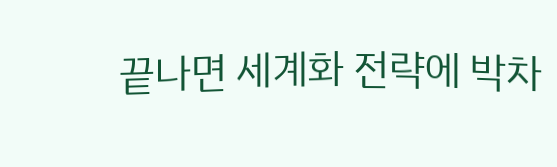끝나면 세계화 전략에 박차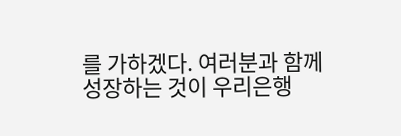를 가하겠다. 여러분과 함께 성장하는 것이 우리은행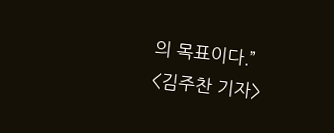의 목표이다.”
<김주찬 기자>